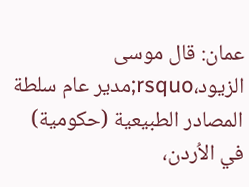عمان: قال موسى الزيود،rsquo;مدير عام سلطة المصادر الطبيعية (حكومية) في الاُردن،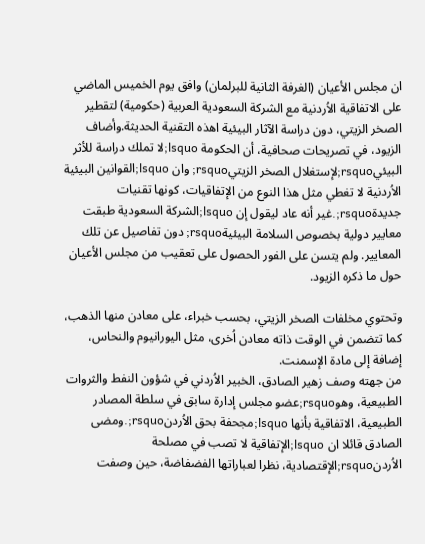ان مجلس الأعيان (الغرفة الثانية للبرلمان) وافق يوم الخميس الماضي على الاتفاقية الاُردنية مع الشركة السعودية العربية (حكومية) لتقطير الصخر الزيتي، دون دراسة الآثار البيئية اهذه التقنية الحديثة.وأضاف الزيود، في تصريحات صحافية، أن الحكومة lsquo;لا تملك دراسة للأثر البيئيrsquo;لإستغلال الصخر الزيتيrsquo; وان lsquo;القوانين البيئية الاُردنية لا تغطي مثل هذا النوع من الإتفاقيات، كونها تقنيات جديدةrsquo;.غير أنه عاد ليقول إن lsquo;الشركة السعودية طبقت معايير دولية بخصوص السلامة البيئيةrsquo; دون تفاصيل عن تلك المعايير. ولم يتسن على الفور الحصول على تعقيب من مجلس الأعيان حول ما ذكره الزيود.

وتحتوي مخلفات الصخر الزيتي، بحسب خبراء، على معادن منها الذهب، كما تتضمن في الوقت ذاته معادن اُخرى، مثل اليورانيوم والنحاس، إضافة إلى مادة الإسمنت.
من جهته وصف زهير الصادق، الخبير الاُردني في شؤون النفط والثروات الطبيعية، وهوrsquo;عضو مجلس إدارة سابق في سلطة المصادر الطبيعية، الاتفاقية بأنها lsquo;مجحفة بحق الاُردنrsquo;.ومضى الصادق قائلا ان lsquo;الإتفاقية لا تصب في مصلحة الاُردنrsquo;الإقتصادية، نظرا لعباراتها الفضفاضة، حين وصفت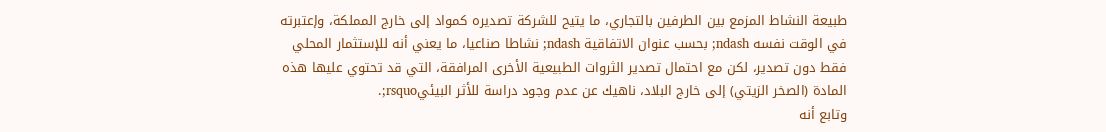طبيعة النشاط المزمع بين الطرفين بالتجاري، ما يتيح للشركة تصديره كمواد إلى خارج المملكة، وإعتبرته في الوقت نفسه ndash; بحسب عنوان الاتفاقية ndash; نشاطا صناعيا، ما يعني أنه للإستثمار المحلي فقط دون تصدير، لكن مع احتمال تصدير الثروات الطبيعية الأخرى المرافقة، التي قد تحتوي عليها هذه المادة (الصخر الزيتي) إلى خارج البلاد، ناهيك عن عدم وجود دراسة للأثر البيئيrsquo;.
وتابع أنه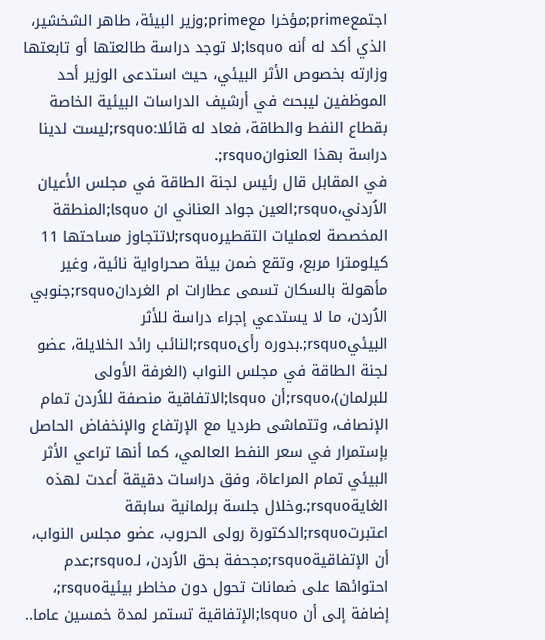اجتمعprime;مؤخرا معprime;وزير البيئة، طاهر الشخشير، الذي أكد له أنه lsquo;لا توجد دراسة طالعتها أو تابعتها وزارته بخصوص الأثر البيئي، حيث استدعى الوزير أحد الموظفين ليبحث في أرشيف الدراسات البيئية الخاصة بقطاع النفط والطاقة، فعاد له قائلا:rsquo;ليست لدينا دراسة بهذا العنوانrsquo;.
في المقابل قال رئيس لجنة الطاقة في مجلس الأعيان الاُردني،rsquo;العين جواد العناني ان lsquo;المنطقة المخصصة لعمليات التقطيرrsquo;لاتتجاوز مساحتها 11 كيلومترا مربع، وتقع ضمن بيئة صحراواية نائية، وغير مأهولة بالسكان تسمى عطارات ام الغردانrsquo;جنوبي الاُردن، ما لا يستدعي إجراء دراسة للأثر البيئيrsquo;.بدوره رأىrsquo;النائب رائد الخلايلة، عضو لجنة الطاقة في مجلس النواب (الغرفة الأولى للبرلمان)،rsquo;أن lsquo;الاتفاقية منصفة للاُردن تمام الإنصاف، وتتماشى طرديا مع الإرتفاع والإنخفاض الحاصل بإستمرار في سعر النفط العالمي، كما أنها تراعي الأثر البيئي تمام المراعاة، وفق دراسات دقيقة أعدت لهذه الغايةrsquo;.وخلال جلسة برلمانية سابقة اعتبرتrsquo;الدكتورة رولى الحروب، عضو مجلس النواب، أن الإتفاقيةrsquo;مجحفة بحق الاُردن، لـrsquo;عدم احتوائها على ضمانات تحول دون مخاطر بيئيةrsquo;، إضافة إلى أن lsquo;الإتفاقية تستمر لمدة خمسين عاما..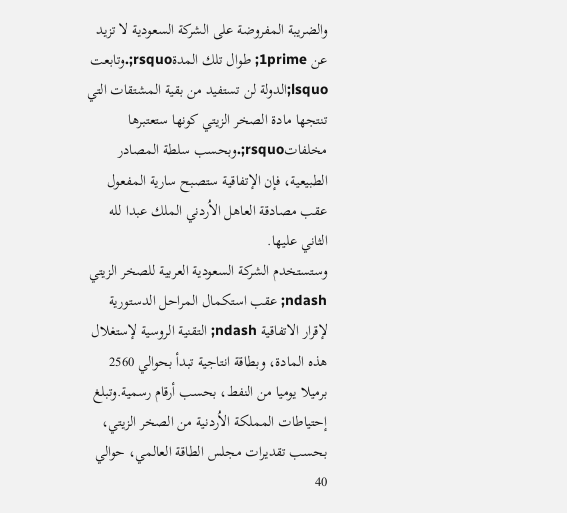والضريبة المفروضة على الشركة السعودية لا تزيد عن 1prime; طوال تلك المدةrsquo;.وتابعت lsquo;الدولة لن تستفيد من بقية المشتقات التي تنتجها مادة الصخر الزيتي كونها ستعتبرها مخلفاتrsquo;.وبحسب سلطة المصادر الطبيعية، فإن الإتفاقية ستصبح سارية المفعول عقب مصادقة العاهل الاُردني الملك عبدا لله الثاني عليها.
وستستخدم الشركة السعودية العربية للصخر الزيتي ndash; عقب استكمال المراحل الدستورية لإقرار الاتفاقية ndash; التقنية الروسية لإستغلال هذه المادة، وبطاقة انتاجية تبدأ بحوالي 2560 برميلا يوميا من النفط، بحسب أرقام رسمية.وتبلغ إحتياطات المملكة الاُردنية من الصخر الزيتي، بحسب تقديرات مجلس الطاقة العالمي، حوالي 40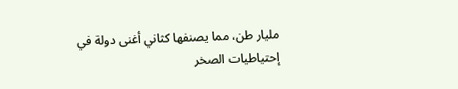مليار طن، مما يصنفها كثاني أغنى دولة في إحتياطيات الصخر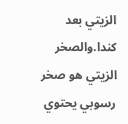الزيتي بعد كندا.والصخر الزيتي هو صخر رسوبي يحتوي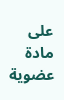على مادة عضوية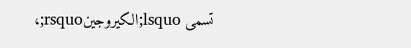تسمى lsquo;الكيروجينrsquo;،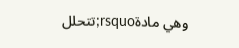وهي مادةrsquo;تتحلل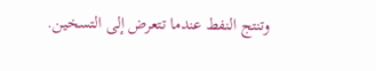وتنتج النفط عندما تتعرض إلى التسخين.